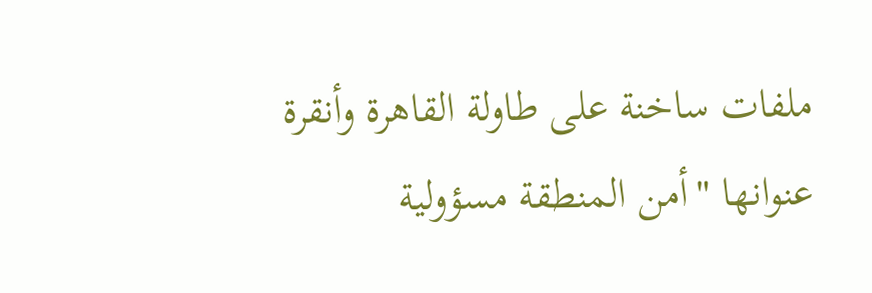ملفات ساخنة على طاولة القاهرة وأنقرة عنوانها "أمن المنطقة مسؤولية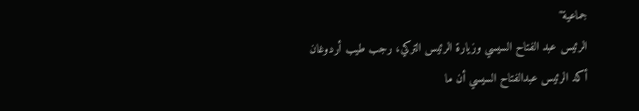جماعية"
الرئيس عبد الفتاح السيسي وزيارة الرئيس التركي، رجب طيب أردوغان
أكد الرئيس عبدالفتاح السيسي أن ما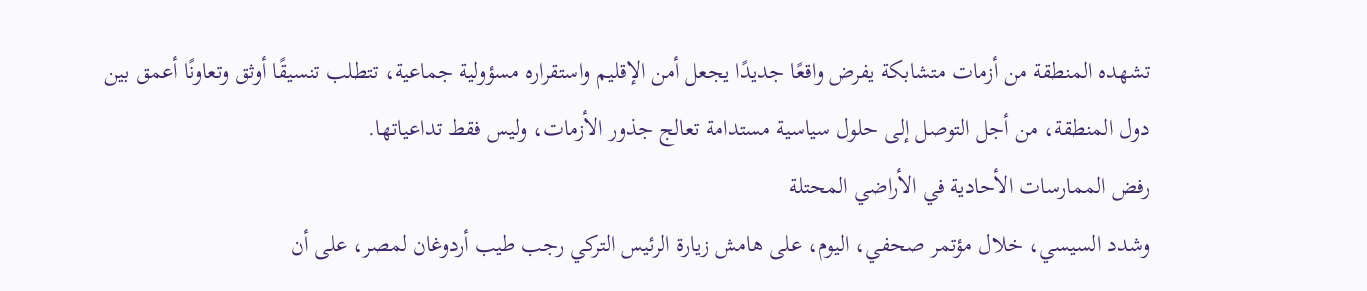تشهده المنطقة من أزمات متشابكة يفرض واقعًا جديدًا يجعل أمن الإقليم واستقراره مسؤولية جماعية، تتطلب تنسيقًا أوثق وتعاونًا أعمق بين دول المنطقة، من أجل التوصل إلى حلول سياسية مستدامة تعالج جذور الأزمات، وليس فقط تداعياتها.
رفض الممارسات الأحادية في الأراضي المحتلة
وشدد السيسي، خلال مؤتمر صحفي، اليوم، على هامش زيارة الرئيس التركي رجب طيب أردوغان لمصر، على أن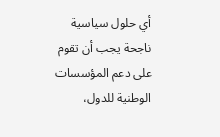أي حلول سياسية ناجحة يجب أن تقوم على دعم المؤسسات الوطنية للدول،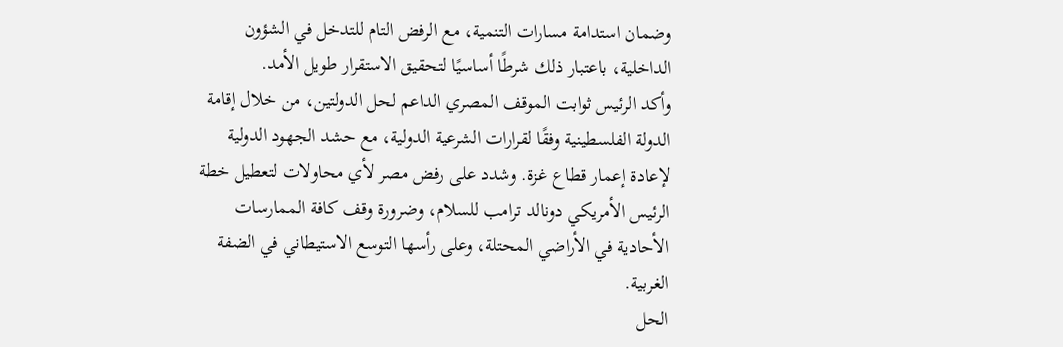وضمان استدامة مسارات التنمية، مع الرفض التام للتدخل في الشؤون الداخلية، باعتبار ذلك شرطًا أساسيًا لتحقيق الاستقرار طويل الأمد.
وأكد الرئيس ثوابت الموقف المصري الداعم لحل الدولتين، من خلال إقامة الدولة الفلسطينية وفقًا لقرارات الشرعية الدولية، مع حشد الجهود الدولية لإعادة إعمار قطاع غزة. وشدد على رفض مصر لأي محاولات لتعطيل خطة الرئيس الأمريكي دونالد ترامب للسلام، وضرورة وقف كافة الممارسات الأحادية في الأراضي المحتلة، وعلى رأسها التوسع الاستيطاني في الضفة الغربية.
الحل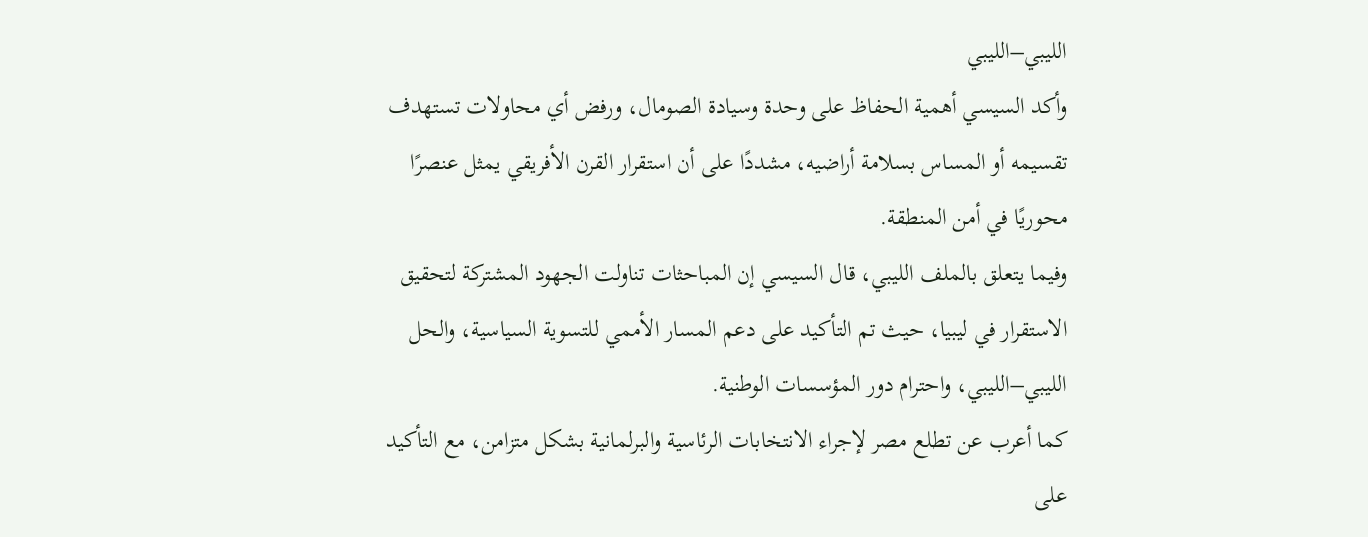الليبي–الليبي
وأكد السيسي أهمية الحفاظ على وحدة وسيادة الصومال، ورفض أي محاولات تستهدف تقسيمه أو المساس بسلامة أراضيه، مشددًا على أن استقرار القرن الأفريقي يمثل عنصرًا محوريًا في أمن المنطقة.
وفيما يتعلق بالملف الليبي، قال السيسي إن المباحثات تناولت الجهود المشتركة لتحقيق الاستقرار في ليبيا، حيث تم التأكيد على دعم المسار الأممي للتسوية السياسية، والحل الليبي–الليبي، واحترام دور المؤسسات الوطنية.
كما أعرب عن تطلع مصر لإجراء الانتخابات الرئاسية والبرلمانية بشكل متزامن، مع التأكيد على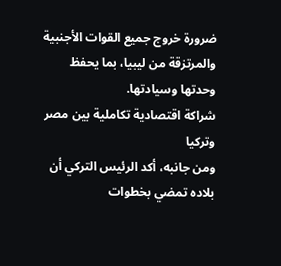ضرورة خروج جميع القوات الأجنبية والمرتزقة من ليبيا، بما يحفظ وحدتها وسيادتها.
شراكة اقتصادية تكاملية بين مصر وتركيا
ومن جانبه، أكد الرئيس التركي أن بلاده تمضي بخطوات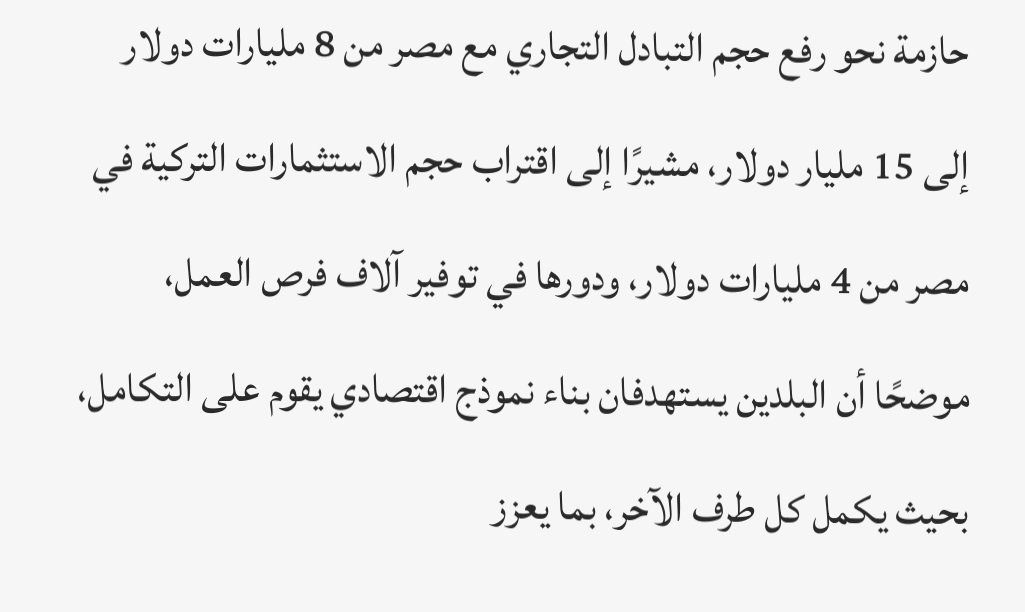حازمة نحو رفع حجم التبادل التجاري مع مصر من 8 مليارات دولار إلى 15 مليار دولار، مشيرًا إلى اقتراب حجم الاستثمارات التركية في مصر من 4 مليارات دولار، ودورها في توفير آلاف فرص العمل، موضحًا أن البلدين يستهدفان بناء نموذج اقتصادي يقوم على التكامل، بحيث يكمل كل طرف الآخر، بما يعزز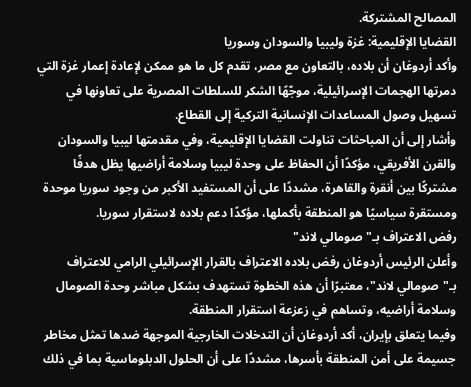المصالح المشتركة.
القضايا الإقليمية: غزة وليبيا والسودان وسوريا
وأكد أردوغان أن بلاده، بالتعاون مع مصر، تقدم كل ما هو ممكن لإعادة إعمار غزة التي دمرتها الهجمات الإسرائيلية، موجّهًا الشكر للسلطات المصرية على تعاونها في تسهيل وصول المساعدات الإنسانية التركية إلى القطاع.
وأشار إلى أن المباحثات تناولت القضايا الإقليمية، وفي مقدمتها ليبيا والسودان والقرن الأفريقي، مؤكدًا أن الحفاظ على وحدة ليبيا وسلامة أراضيها يظل هدفًا مشتركًا بين أنقرة والقاهرة، مشددًا على أن المستفيد الأكبر من وجود سوريا موحدة ومستقرة سياسيًا هو المنطقة بأكملها، مؤكدًا دعم بلاده لاستقرار سوريا.
رفض الاعتراف بـ"صومالي لاند"
وأعلن الرئيس أردوغان رفض بلاده الاعتراف بالقرار الإسرائيلي الرامي للاعتراف بـ"صومالي لاند"، معتبرًا أن هذه الخطوة تستهدف بشكل مباشر وحدة الصومال وسلامة أراضيه، وتساهم في زعزعة استقرار المنطقة.
وفيما يتعلق بإيران، أكد أردوغان أن التدخلات الخارجية الموجهة ضدها تمثل مخاطر جسيمة على أمن المنطقة بأسرها، مشددًا على أن الحلول الدبلوماسية بما في ذلك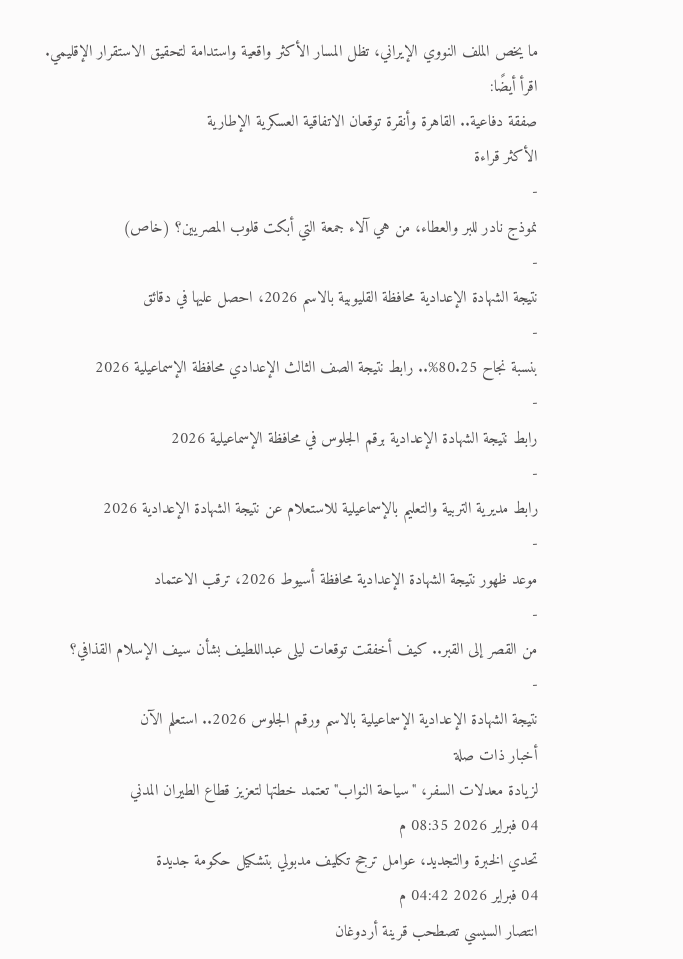ما يخص الملف النووي الإيراني، تظل المسار الأكثر واقعية واستدامة لتحقيق الاستقرار الإقليمي.
اقرأ أيضًا:
صفقة دفاعية.. القاهرة وأنقرة توقعان الاتفاقية العسكرية الإطارية
الأكثر قراءة
-
نموذج نادر للبر والعطاء، من هي آلاء جمعة التي أبكت قلوب المصريين؟ (خاص)
-
نتيجة الشهادة الإعدادية محافظة القليوبية بالاسم 2026، احصل عليها في دقائق
-
بنسبة نجاح 80.25%.. رابط نتيجة الصف الثالث الإعدادي محافظة الإسماعيلية 2026
-
رابط نتيجة الشهادة الإعدادية برقم الجلوس في محافظة الإسماعيلية 2026
-
رابط مديرية التربية والتعليم بالإسماعيلية للاستعلام عن نتيجة الشهادة الإعدادية 2026
-
موعد ظهور نتيجة الشهادة الإعدادية محافظة أسيوط 2026، ترقب الاعتماد
-
من القصر إلى القبر.. كيف أخفقت توقعات ليلى عبداللطيف بشأن سيف الإسلام القذافي؟
-
نتيجة الشهادة الإعدادية الإسماعيلية بالاسم ورقم الجلوس 2026.. استعلم الآن
أخبار ذات صلة
لزيادة معدلات السفر، "سياحة النواب" تعتمد خطتها لتعزيز قطاع الطيران المدني
04 فبراير 2026 08:35 م
تحدي الخبرة والتجديد، عوامل ترجح تكليف مدبولي بتشكيل حكومة جديدة
04 فبراير 2026 04:42 م
انتصار السيسي تصطحب قرينة أردوغان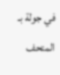في جولة بـ المتحف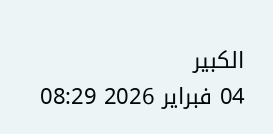الكبير
04 فبراير 2026 08:29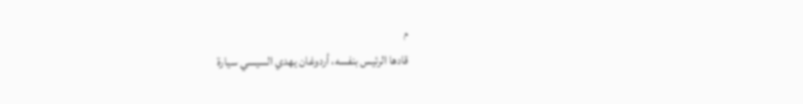م
قادها الرئيس بنفسه، أردوغان يهدي السيسي سيارة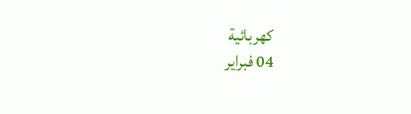كهربائية
04 فبراير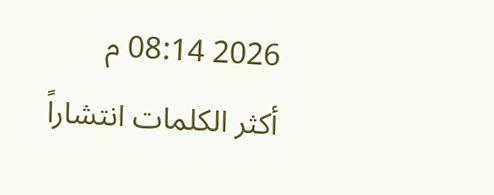2026 08:14 م
أكثر الكلمات انتشاراً